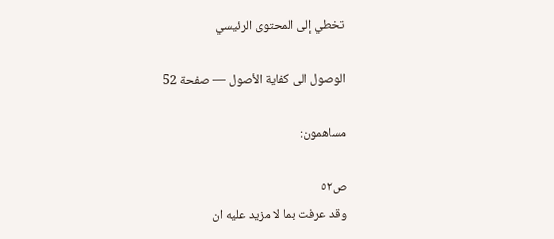تخطي إلى المحتوى الرئيسي

الوصول الى كفاية الأصول — صفحة 52

مساهمون:

ص٥٢
وقد عرفت بما لا مزيد عليه ان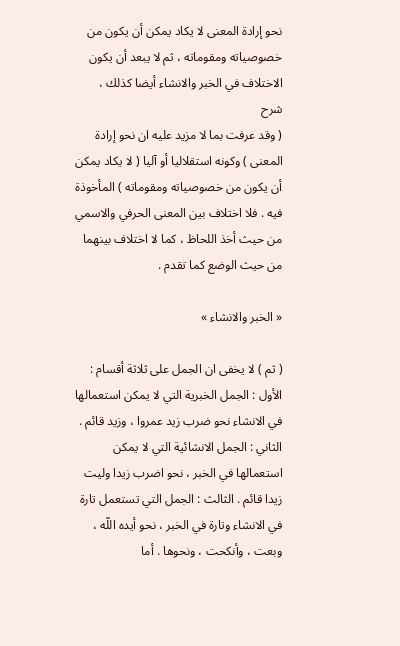نحو إرادة المعنى لا يكاد يمكن أن يكون من خصوصياته ومقوماته ، ثم لا يبعد أن يكون الاختلاف في الخبر والانشاء أيضا كذلك ،
شرح
( وقد عرفت بما لا مزيد عليه ان نحو إرادة المعنى ) وكونه استقلاليا أو آليا ( لا يكاد يمكن أن يكون من خصوصياته ومقوماته ) المأخوذة فيه . فلا اختلاف بين المعنى الحرفي والاسمي من حيث أخذ اللحاظ ، كما لا اختلاف بينهما من حيث الوضع كما تقدم .

« الخبر والانشاء »

( ثم ) لا يخفى ان الجمل على ثلاثة أقسام : الأول : الجمل الخبرية التي لا يمكن استعمالها في الانشاء نحو ضرب زيد عمروا ، وزيد قائم . الثاني : الجمل الانشائية التي لا يمكن استعمالها في الخبر ، نحو اضرب زيدا وليت زيدا قائم . الثالث : الجمل التي تستعمل تارة في الانشاء وتارة في الخبر ، نحو أيده اللّه ، وبعت ، وأنكحت ، ونحوها . أما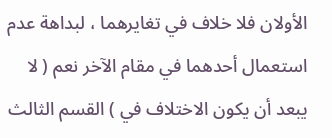الأولان فلا خلاف في تغايرهما ، لبداهة عدم استعمال أحدهما في مقام الآخر نعم ( لا يبعد أن يكون الاختلاف في ) القسم الثالث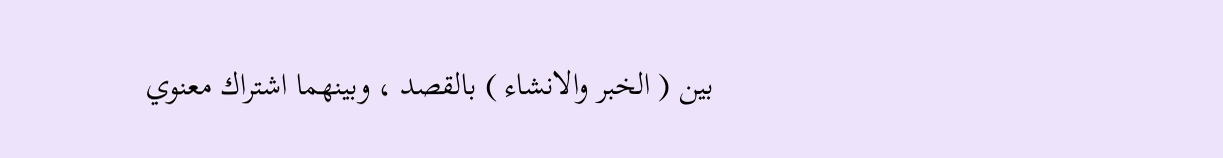بين ( الخبر والانشاء ) بالقصد ، وبينهما اشتراك معنوي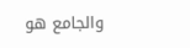والجامع هو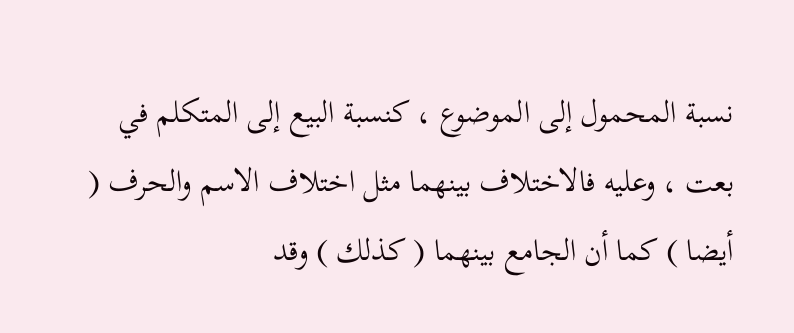نسبة المحمول إلى الموضوع ، كنسبة البيع إلى المتكلم في بعت ، وعليه فالاختلاف بينهما مثل اختلاف الاسم والحرف ( أيضا ) كما أن الجامع بينهما ( كذلك ) وقد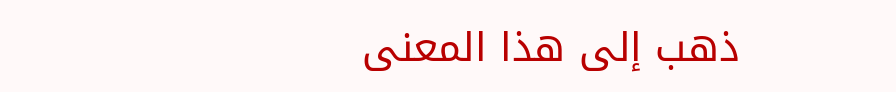ذهب إلى هذا المعنى